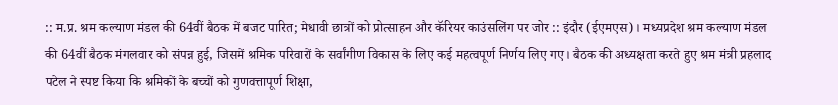:: म.प्र. श्रम कल्याण मंडल की 64वीं बैठक में बजट पारित; मेधावी छात्रों को प्रोत्साहन और कॅरियर काउंसलिंग पर जोर :: इंदौर (ईएमएस)। मध्यप्रदेश श्रम कल्याण मंडल की 64वीं बैठक मंगलवार को संपन्न हुई, जिसमें श्रमिक परिवारों के सर्वांगीण विकास के लिए कई महत्वपूर्ण निर्णय लिए गए। बैठक की अध्यक्षता करते हुए श्रम मंत्री प्रहलाद पटेल ने स्पष्ट किया कि श्रमिकों के बच्चों को गुणवत्तापूर्ण शिक्षा,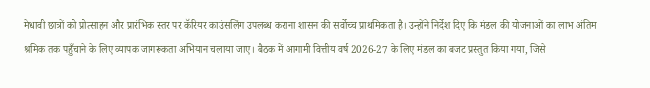मेधावी छात्रों को प्रोत्साहन और प्रारंभिक स्तर पर कॅरियर काउंसलिंग उपलब्ध कराना शासन की सर्वोच्च प्राथमिकता है। उन्होंने निर्देश दिए कि मंडल की योजनाओं का लाभ अंतिम श्रमिक तक पहुँचाने के लिए व्यापक जागरूकता अभियान चलाया जाए। बैठक में आगामी वित्तीय वर्ष 2026-27 के लिए मंडल का बजट प्रस्तुत किया गया, जिसे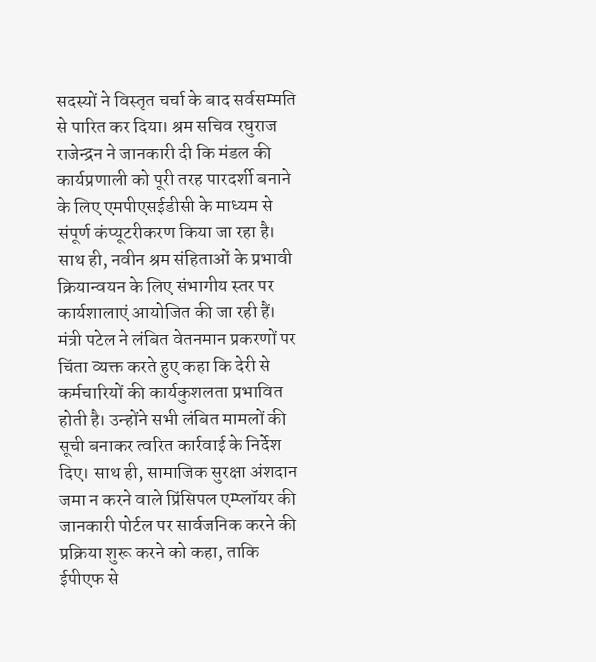सदस्यों ने विस्तृत चर्चा के बाद सर्वसम्मति से पारित कर दिया। श्रम सचिव रघुराज राजेन्द्रन ने जानकारी दी कि मंडल की कार्यप्रणाली को पूरी तरह पारदर्शी बनाने के लिए एमपीएसईडीसी के माध्यम से संपूर्ण कंप्यूटरीकरण किया जा रहा है। साथ ही, नवीन श्रम संहिताओं के प्रभावी क्रियान्वयन के लिए संभागीय स्तर पर कार्यशालाएं आयोजित की जा रही हैं। मंत्री पटेल ने लंबित वेतनमान प्रकरणों पर चिंता व्यक्त करते हुए कहा कि देरी से कर्मचारियों की कार्यकुशलता प्रभावित होती है। उन्होंने सभी लंबित मामलों की सूची बनाकर त्वरित कार्रवाई के निर्देश दिए। साथ ही, सामाजिक सुरक्षा अंशदान जमा न करने वाले प्रिंसिपल एम्प्लॉयर की जानकारी पोर्टल पर सार्वजनिक करने की प्रक्रिया शुरू करने को कहा, ताकि ईपीएफ से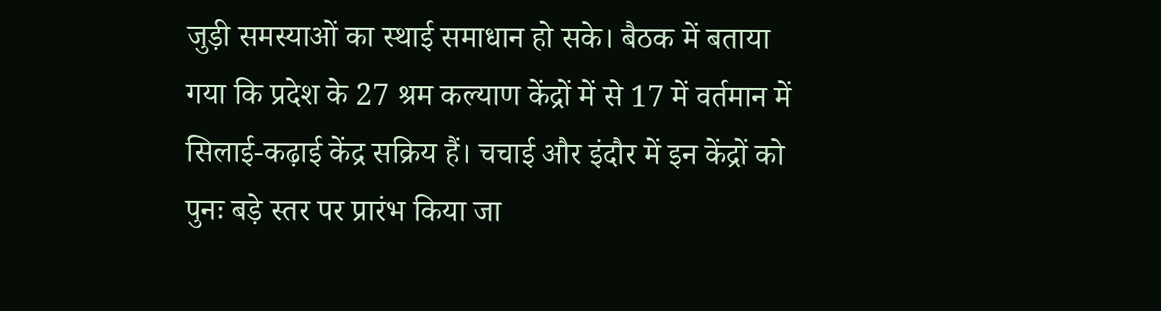जुड़ी समस्याओं का स्थाई समाधान हो सके। बैठक में बताया गया कि प्रदेश के 27 श्रम कल्याण केंद्रों में से 17 में वर्तमान में सिलाई-कढ़ाई केंद्र सक्रिय हैं। चचाई और इंदौर में इन केंद्रों को पुनः बड़े स्तर पर प्रारंभ किया जा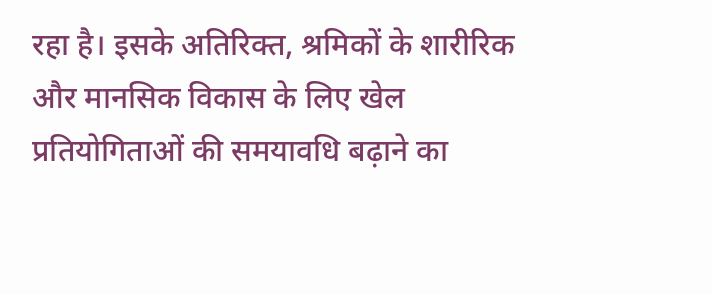रहा है। इसके अतिरिक्त, श्रमिकों के शारीरिक और मानसिक विकास के लिए खेल प्रतियोगिताओं की समयावधि बढ़ाने का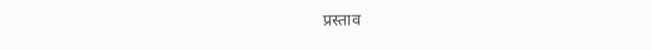प्रस्ताव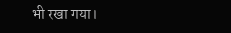भी रखा गया।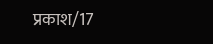प्रकाश/17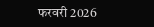फरवरी 2026